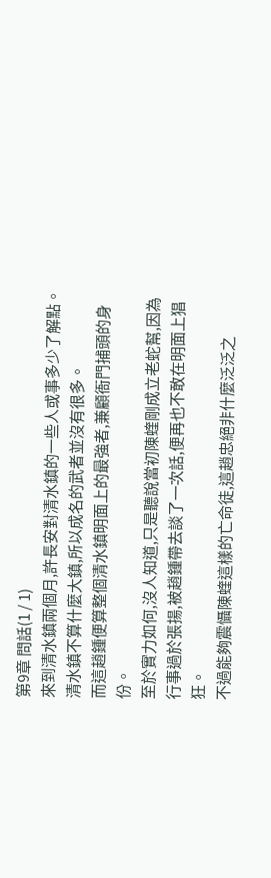第9章 問話(1 / 1)
來到清水鎮兩個月,許長安對清水鎮的一些人或事多少了解點。
清水鎮不算什麼大鎮,所以成名的武者並沒有很多。
而這趙鍾便算整個清水鎮明面上的最強者,兼顧衙門捕頭的身份。
至於實力如何,沒人知道,只是聽說當初陳蝰剛成立老蛇幫,因為行事過於張揚,被趙鍾帶去談了一次話,便再也不敢在明面上猖狂。
不過能夠震懾陳蝰這樣的亡命徒,這趙忠絕非什麼泛泛之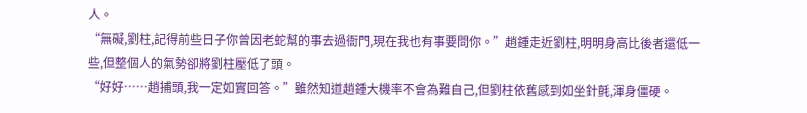人。
“無礙,劉柱,記得前些日子你曾因老蛇幫的事去過衙門,現在我也有事要問你。”趙鍾走近劉柱,明明身高比後者還低一些,但整個人的氣勢卻將劉柱壓低了頭。
“好好……趙捕頭,我一定如實回答。”雖然知道趙鍾大機率不會為難自己,但劉柱依舊感到如坐針氈,渾身僵硬。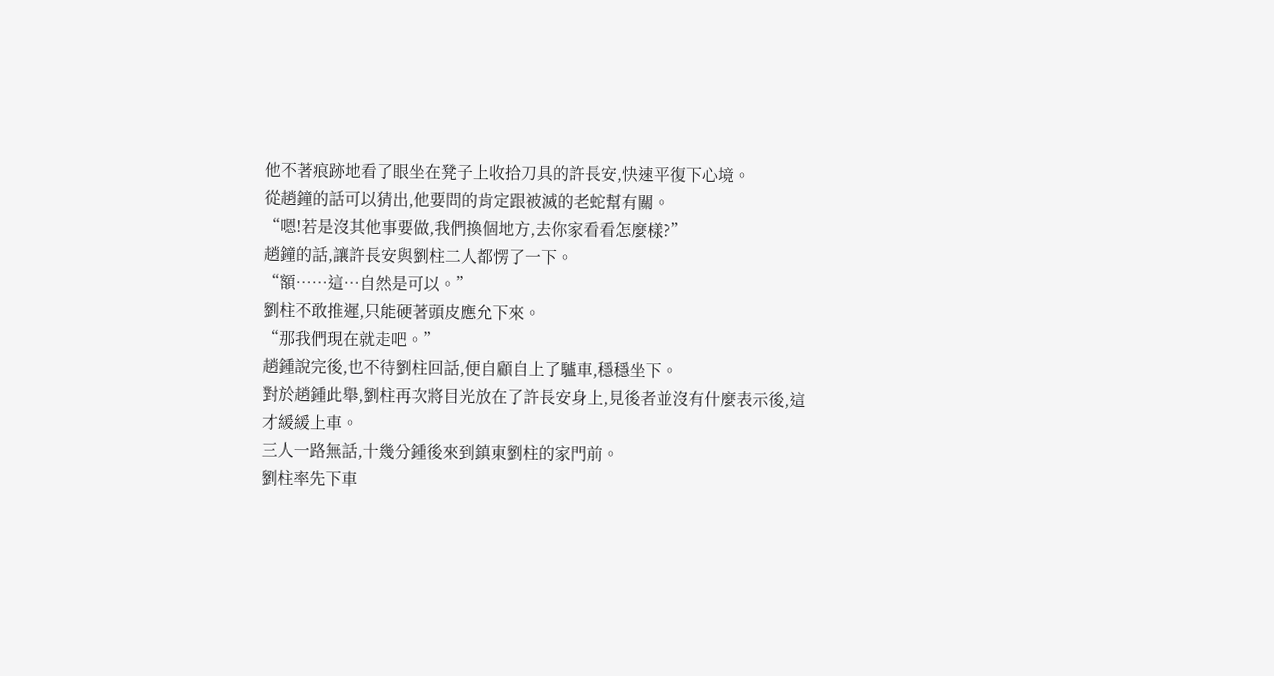他不著痕跡地看了眼坐在凳子上收拾刀具的許長安,快速平復下心境。
從趙鐘的話可以猜出,他要問的肯定跟被滅的老蛇幫有關。
“嗯!若是沒其他事要做,我們換個地方,去你家看看怎麼樣?”
趙鐘的話,讓許長安與劉柱二人都愣了一下。
“額……這…自然是可以。”
劉柱不敢推遲,只能硬著頭皮應允下來。
“那我們現在就走吧。”
趙鍾說完後,也不待劉柱回話,便自顧自上了驢車,穩穩坐下。
對於趙鍾此舉,劉柱再次將目光放在了許長安身上,見後者並沒有什麼表示後,這才緩緩上車。
三人一路無話,十幾分鍾後來到鎮東劉柱的家門前。
劉柱率先下車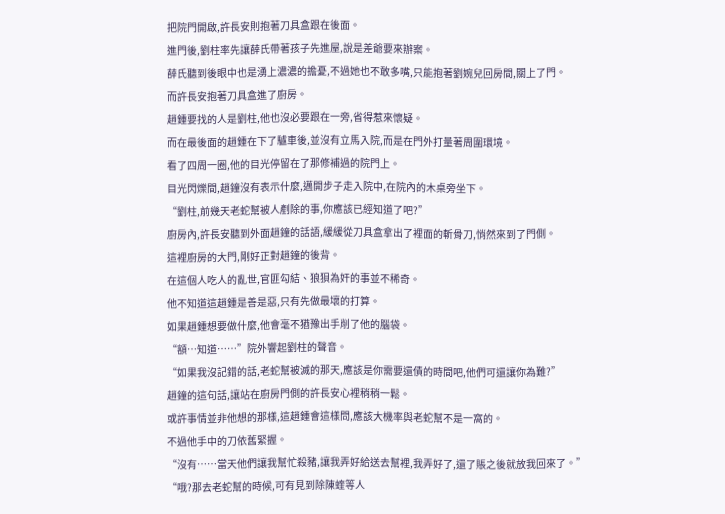把院門開啟,許長安則抱著刀具盒跟在後面。
進門後,劉柱率先讓薛氏帶著孩子先進屋,說是差爺要來辦案。
薛氏聽到後眼中也是湧上濃濃的擔憂,不過她也不敢多嘴,只能抱著劉婉兒回房間,關上了門。
而許長安抱著刀具盒進了廚房。
趙鍾要找的人是劉柱,他也沒必要跟在一旁,省得惹來懷疑。
而在最後面的趙鍾在下了驢車後,並沒有立馬入院,而是在門外打量著周圍環境。
看了四周一圈,他的目光停留在了那修補過的院門上。
目光閃爍間,趙鐘沒有表示什麼,邁開步子走入院中,在院內的木桌旁坐下。
“劉柱,前幾天老蛇幫被人剷除的事,你應該已經知道了吧?”
廚房內,許長安聽到外面趙鐘的話語,緩緩從刀具盒拿出了裡面的斬骨刀,悄然來到了門側。
這裡廚房的大門,剛好正對趙鐘的後背。
在這個人吃人的亂世,官匪勾結、狼狽為奸的事並不稀奇。
他不知道這趙鍾是善是惡,只有先做最壞的打算。
如果趙鍾想要做什麼,他會毫不猶豫出手削了他的腦袋。
“額…知道……”院外響起劉柱的聲音。
“如果我沒記錯的話,老蛇幫被滅的那天,應該是你需要還債的時間吧,他們可還讓你為難?”
趙鐘的這句話,讓站在廚房門側的許長安心裡稍稍一鬆。
或許事情並非他想的那樣,這趙鍾會這樣問,應該大機率與老蛇幫不是一窩的。
不過他手中的刀依舊緊握。
“沒有……當天他們讓我幫忙殺豬,讓我弄好給送去幫裡,我弄好了,還了賬之後就放我回來了。”
“哦?那去老蛇幫的時候,可有見到除陳蝰等人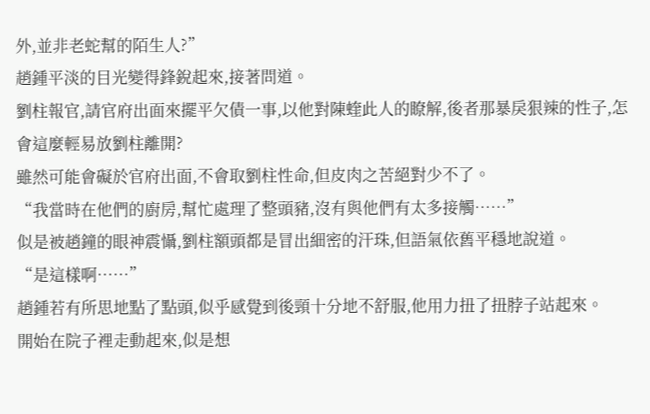外,並非老蛇幫的陌生人?”
趙鍾平淡的目光變得鋒銳起來,接著問道。
劉柱報官,請官府出面來擺平欠債一事,以他對陳蝰此人的瞭解,後者那暴戾狠辣的性子,怎會這麼輕易放劉柱離開?
雖然可能會礙於官府出面,不會取劉柱性命,但皮肉之苦絕對少不了。
“我當時在他們的廚房,幫忙處理了整頭豬,沒有與他們有太多接觸……”
似是被趙鐘的眼神震懾,劉柱額頭都是冒出細密的汗珠,但語氣依舊平穩地說道。
“是這樣啊……”
趙鍾若有所思地點了點頭,似乎感覺到後頸十分地不舒服,他用力扭了扭脖子站起來。
開始在院子裡走動起來,似是想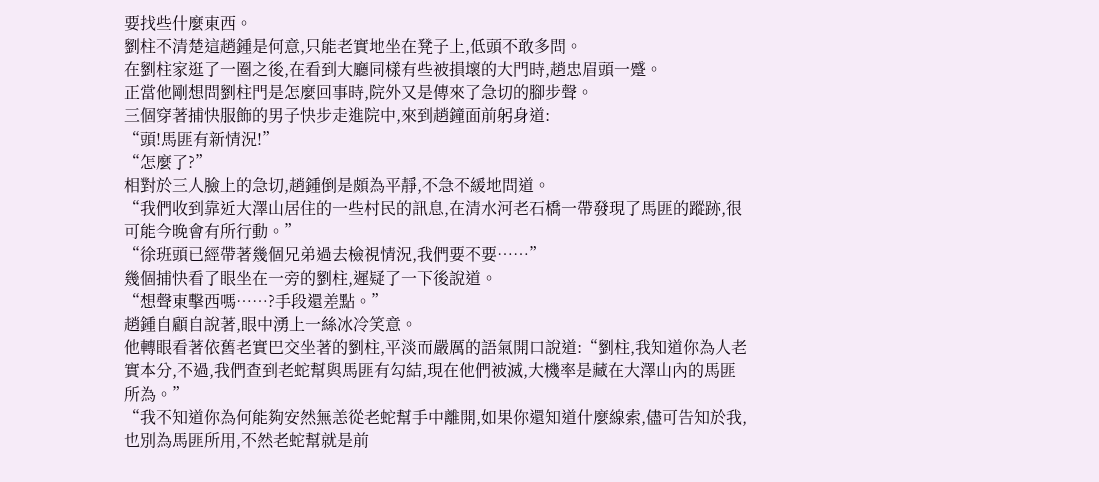要找些什麼東西。
劉柱不清楚這趙鍾是何意,只能老實地坐在凳子上,低頭不敢多問。
在劉柱家逛了一圈之後,在看到大廳同樣有些被損壞的大門時,趙忠眉頭一蹙。
正當他剛想問劉柱門是怎麼回事時,院外又是傳來了急切的腳步聲。
三個穿著捕快服飾的男子快步走進院中,來到趙鐘面前躬身道:
“頭!馬匪有新情況!”
“怎麼了?”
相對於三人臉上的急切,趙鍾倒是頗為平靜,不急不緩地問道。
“我們收到靠近大澤山居住的一些村民的訊息,在清水河老石橋一帶發現了馬匪的蹤跡,很可能今晚會有所行動。”
“徐班頭已經帶著幾個兄弟過去檢視情況,我們要不要……”
幾個捕快看了眼坐在一旁的劉柱,遲疑了一下後說道。
“想聲東擊西嗎……?手段還差點。”
趙鍾自顧自說著,眼中湧上一絲冰冷笑意。
他轉眼看著依舊老實巴交坐著的劉柱,平淡而嚴厲的語氣開口說道:“劉柱,我知道你為人老實本分,不過,我們查到老蛇幫與馬匪有勾結,現在他們被滅,大機率是藏在大澤山內的馬匪所為。”
“我不知道你為何能夠安然無恙從老蛇幫手中離開,如果你還知道什麼線索,儘可告知於我,也別為馬匪所用,不然老蛇幫就是前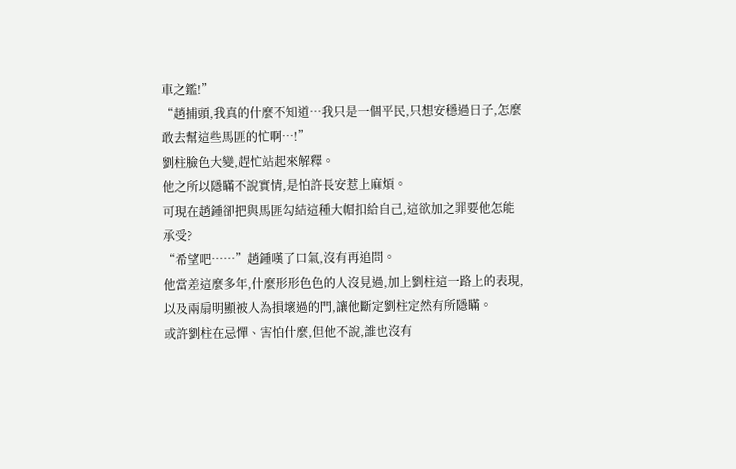車之鑑!”
“趙捕頭,我真的什麼不知道…我只是一個平民,只想安穩過日子,怎麼敢去幫這些馬匪的忙啊…!”
劉柱臉色大變,趕忙站起來解釋。
他之所以隱瞞不說實情,是怕許長安惹上麻煩。
可現在趙鍾卻把與馬匪勾結這種大帽扣給自己,這欲加之罪要他怎能承受?
“希望吧……”趙鍾嘆了口氣,沒有再追問。
他當差這麼多年,什麼形形色色的人沒見過,加上劉柱這一路上的表現,以及兩扇明顯被人為損壞過的門,讓他斷定劉柱定然有所隱瞞。
或許劉柱在忌憚、害怕什麼,但他不說,誰也沒有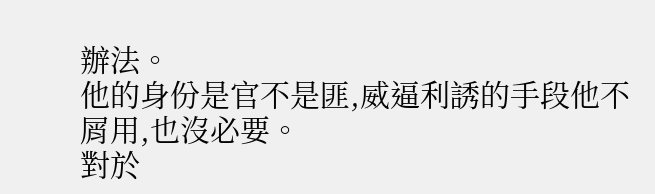辦法。
他的身份是官不是匪,威逼利誘的手段他不屑用,也沒必要。
對於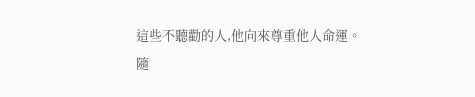這些不聽勸的人,他向來尊重他人命運。
隨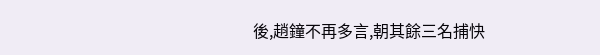後,趙鐘不再多言,朝其餘三名捕快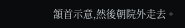頷首示意,然後朝院外走去。